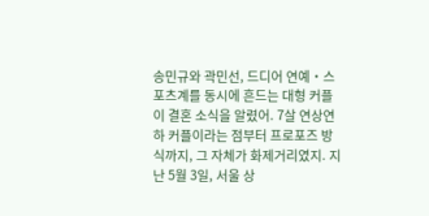송민규와 곽민선, 드디어 연예‧스포츠계를 동시에 흔드는 대형 커플이 결혼 소식을 알렸어. 7살 연상연하 커플이라는 점부터 프로포즈 방식까지, 그 자체가 화제거리였지. 지난 5월 3일, 서울 상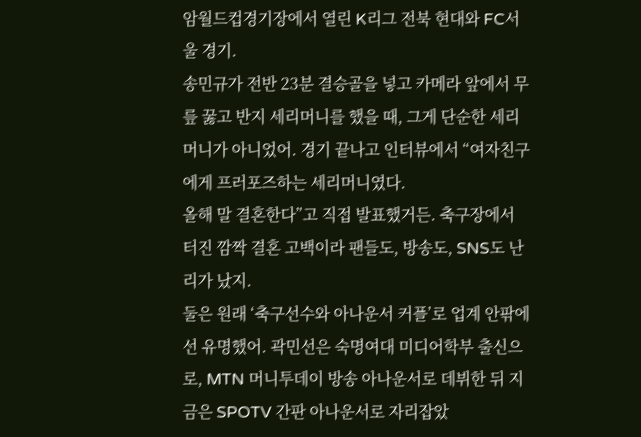암월드컵경기장에서 열린 K리그 전북 현대와 FC서울 경기.
송민규가 전반 23분 결승골을 넣고 카메라 앞에서 무릎 꿇고 반지 세리머니를 했을 때, 그게 단순한 세리머니가 아니었어. 경기 끝나고 인터뷰에서 “여자친구에게 프러포즈하는 세리머니였다.
올해 말 결혼한다”고 직접 발표했거든. 축구장에서 터진 깜짝 결혼 고백이라 팬들도, 방송도, SNS도 난리가 났지.
둘은 원래 ‘축구선수와 아나운서 커플’로 업계 안팎에선 유명했어. 곽민선은 숙명여대 미디어학부 출신으로, MTN 머니투데이 방송 아나운서로 데뷔한 뒤 지금은 SPOTV 간판 아나운서로 자리잡았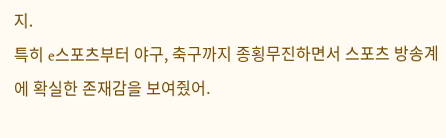지.
특히 e스포츠부터 야구, 축구까지 종횡무진하면서 스포츠 방송계에 확실한 존재감을 보여줬어.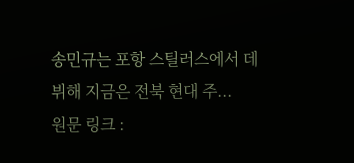송민규는 포항 스틸러스에서 데뷔해 지금은 전북 현대 주...
원문 링크 :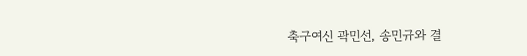축구여신 곽민선, 송민규와 결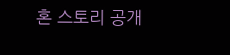혼 스토리 공개